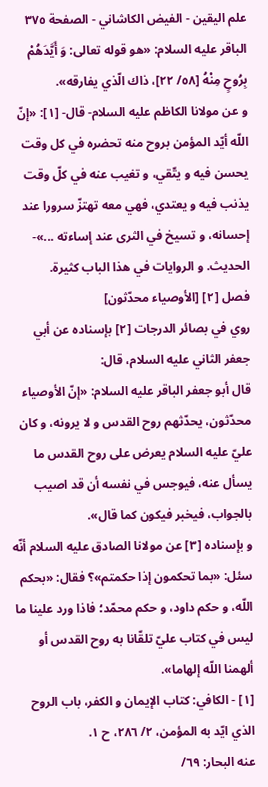علم الیقین - الفيض الكاشاني - الصفحة ٣٧٥
الباقر عليه السلام: «هو قوله تعالى: وَ أَيَّدَهُمْ بِرُوحٍ مِنْهُ [٥٨/ ٢٢]، ذاك الّذي يفارقه».
و عن مولانا الكاظم عليه السلام- قال- [١]: «إنّ اللّه أيّد المؤمن بروح منه تحضره في كل وقت يحسن فيه و يتّقي، و تغيب عنه في كلّ وقت يذنب فيه و يعتدي، فهي معه تهتزّ سرورا عند إحسانه، و تسيخ في الثرى عند إساءته ...»- الحديث. و الروايات في هذا الباب كثيرة.
فصل [٢] [الأوصياء محدّثون]
روي في بصائر الدرجات [٢] بإسناده عن أبي جعفر الثاني عليه السلام، قال:
قال أبو جعفر الباقر عليه السلام: «إنّ الأوصياء محدّثون، يحدّثهم روح القدس و لا يرونه، و كان عليّ عليه السلام يعرض على روح القدس ما يسأل عنه، فيوجس في نفسه أن قد اصيب بالجواب، فيخبر فيكون كما قال».
و بإسناده [٣] عن مولانا الصادق عليه السلام أنّه سئل: «بما تحكمون إذا حكمتم»؟ فقال: «بحكم اللّه، و حكم داود، و حكم محمّد؛ فاذا ورد علينا ما ليس في كتاب عليّ تلقّانا به روح القدس أو ألهمنا اللّه إلهاما».
[١] - الكافي: كتاب الإيمان و الكفر، باب الروح الذي ايّد به المؤمن، ٢/ ٢٨٦، ح ١.
عنه البحار: ٦٩/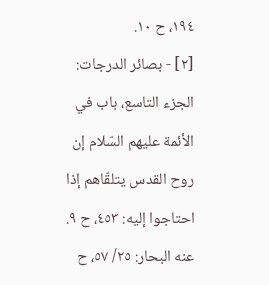١٩٤، ح ١٠.
[٢] - بصائر الدرجات: الجزء التاسع، باب في الأئمة عليهم السّلام إن روح القدس يتلقّاهم إذا احتاجوا إليه: ٤٥٣، ح ٩. عنه البحار: ٢٥/ ٥٧، ح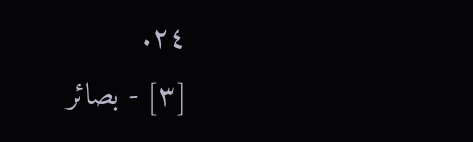٢٤.
[٣] - بصائر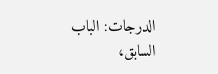الدرجات: الباب السابق،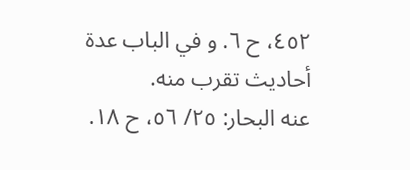٤٥٢، ح ٦. و في الباب عدة أحاديث تقرب منه.
عنه البحار: ٢٥/ ٥٦، ح ١٨.